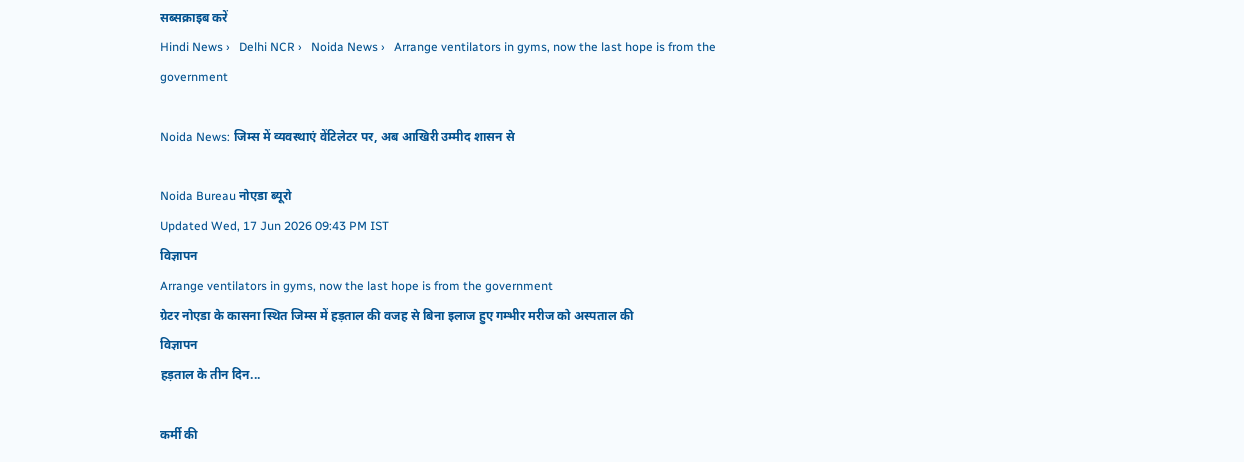सब्सक्राइब करें
Hindi News ›   Delhi NCR ›   Noida News ›   Arrange ventilators in gyms, now the last hope is from the government

Noida News: जिम्स में व्यवस्थाएं वेंटिलेटर पर, अब आखिरी उम्मीद शासन से

Noida Bureau नोएडा ब्यूरो
Updated Wed, 17 Jun 2026 09:43 PM IST
विज्ञापन
Arrange ventilators in gyms, now the last hope is from the government
ग्रेटर नोएडा के कासना स्थित जिम्स में हड़ताल की वजह से बिना इलाज हुए गम्भीर मरीज को अस्पताल की
विज्ञापन
हड़ताल के तीन दिन...

कर्मी की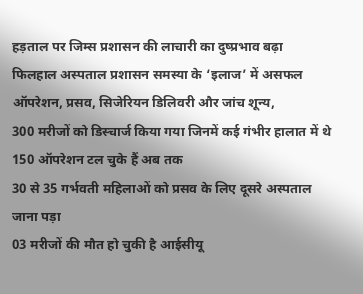हड़ताल पर जिम्स प्रशासन की लाचारी का दुष्प्रभाव बढ़ा
फिलहाल अस्पताल प्रशासन समस्या के ‘इलाज’ में असफल
ऑपरेशन, प्रसव, सिजेरियन डिलिवरी और जांच शून्य,
300 मरीजों को डिस्चार्ज किया गया जिनमें कई गंभीर हालात में थे
150 ऑपरेशन टल चुके हैं अब तक
30 से 35 गर्भवती महिलाओं को प्रसव के लिए दूसरे अस्पताल जाना पड़ा
03 मरीजों की मौत हो चुकी है आईसीयू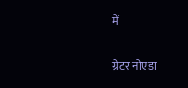में


ग्रेटर नोएडा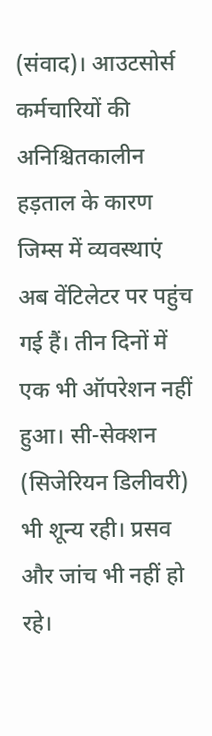(संवाद)। आउटसोर्स कर्मचारियों की अनिश्चितकालीन हड़ताल के कारण जिम्स में व्यवस्थाएं अब वेंटिलेटर पर पहुंच गई हैं। तीन दिनों में एक भी ऑपरेशन नहीं हुआ। सी-सेक्शन (सिजेरियन डिलीवरी) भी शून्य रही। प्रसव और जांच भी नहीं हो रहे।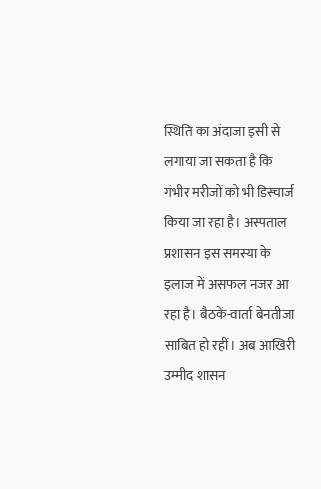स्थिति का अंदाजा इसी से लगाया जा सकता है कि गंभीर मरीजों को भी डिस्चार्ज किया जा रहा है। अस्पताल प्रशासन इस समस्या के इलाज में असफल नजर आ रहा है। बैठकें-वार्ता बेनतीजा साबित हो रहीं। अब आखिरी उम्मीद शासन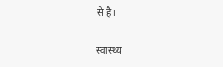से है।

स्वास्थ्य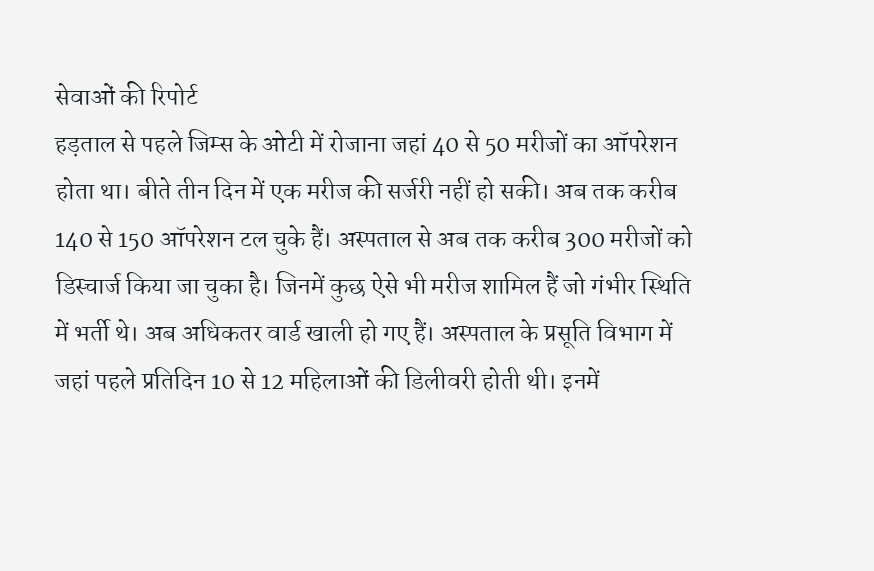सेवाओं की रिपोर्ट
हड़ताल से पहले जिम्स के ओटी में रोजाना जहां 40 से 50 मरीजों का ऑपरेशन होता था। बीते तीन दिन में एक मरीज की सर्जरी नहीं हो सकी। अब तक करीब 140 से 150 ऑपरेशन टल चुके हैं। अस्पताल से अब तक करीब 300 मरीजों को डिस्चार्ज किया जा चुका है। जिनमें कुछ ऐसे भी मरीज शामिल हैं जो गंभीर स्थिति में भर्ती थे। अब अधिकतर वार्ड खाली हो गए हैं। अस्पताल के प्रसूति विभाग में जहां पहले प्रतिदिन 10 से 12 महिलाओं की डिलीवरी होती थी। इनमें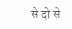से दो से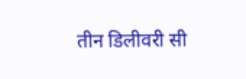तीन डिलीवरी सी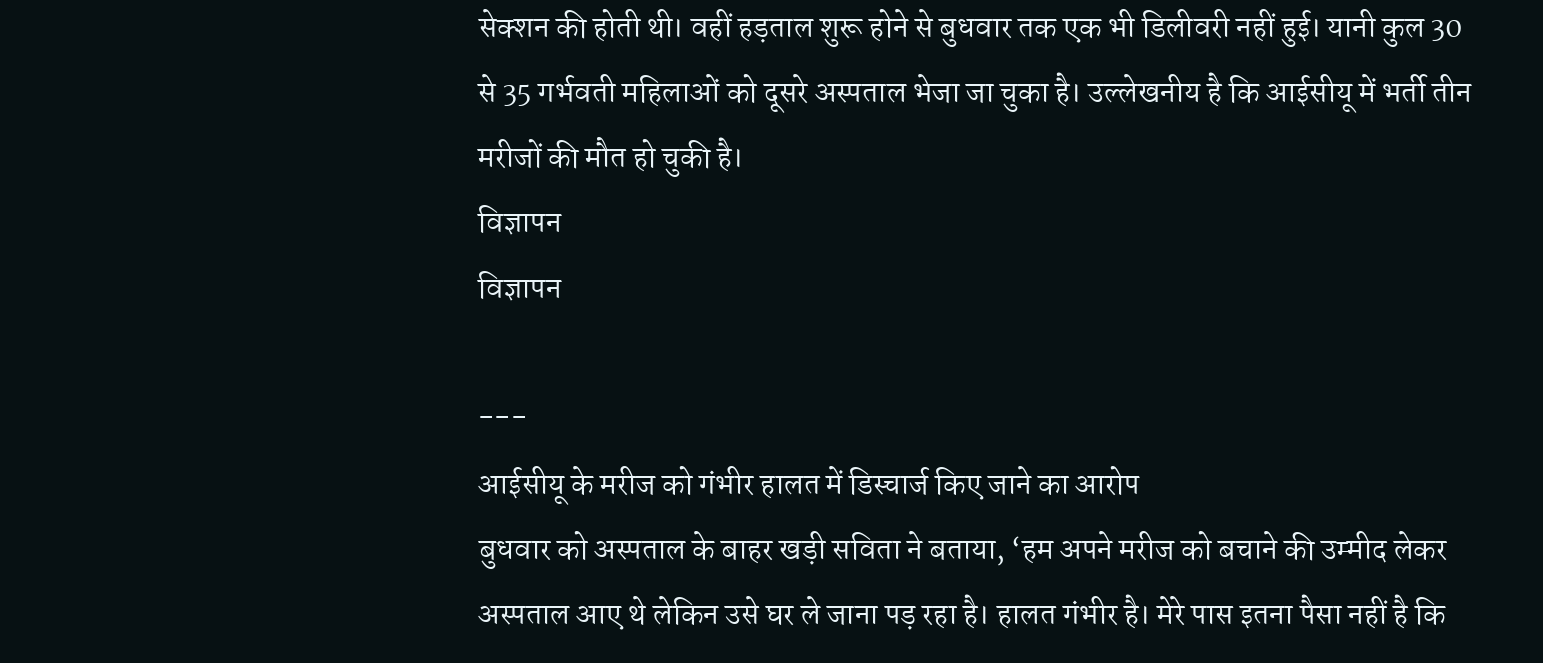सेक्शन की होती थी। वहीं हड़ताल शुरू होने से बुधवार तक एक भी डिलीवरी नहीं हुई। यानी कुल 30 से 35 गर्भवती महिलाओं को दूसरे अस्पताल भेजा जा चुका है। उल्लेखनीय है कि आईसीयू में भर्ती तीन मरीजों की मौत हो चुकी है।
विज्ञापन
विज्ञापन

---
आईसीयू के मरीज को गंभीर हालत में डिस्चार्ज किए जाने का आरोप
बुधवार को अस्पताल के बाहर खड़ी सविता ने बताया, ‘हम अपने मरीज को बचाने की उम्मीद लेकर अस्पताल आए थे लेकिन उसे घर ले जाना पड़ रहा है। हालत गंभीर है। मेरे पास इतना पैसा नहीं है कि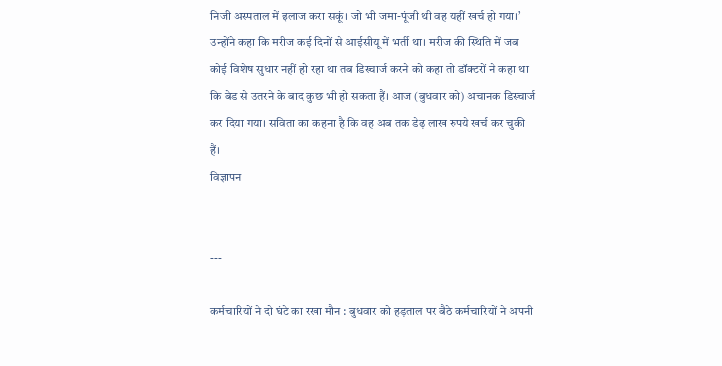निजी अस्पताल में इलाज करा सकूं। जो भी जमा-पूंजी थी वह यहीं खर्च हो गया।’ उन्होंने कहा कि मरीज कई दिनों से आईसीयू में भर्ती था। मरीज की स्थिति में जब कोई विशेष सुधार नहीं हो रहा था तब डिस्चार्ज करने को कहा तो डॉक्टरों ने कहा था कि बेड से उतरने के बाद कुछ भी हो सकता हैं। आज (बुधवार को) अचानक डिस्चार्ज कर दिया गया। सविता का कहना है कि वह अब तक डेढ़ लाख रुपये खर्च कर चुकी हैं।
विज्ञापन


---

कर्मचारियों ने दो घंटे का रखा मौन : बुधवार को हड़ताल पर बैठे कर्मचारियों ने अपनी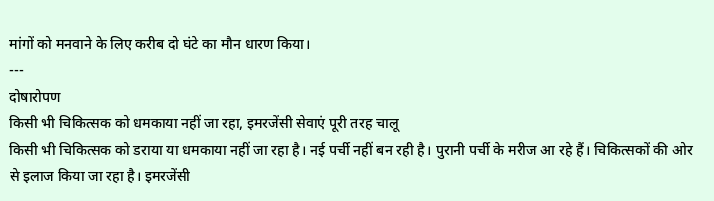मांगों को मनवाने के लिए करीब दो घंटे का मौन धारण किया।
---
दोषारोपण
किसी भी चिकित्सक को धमकाया नहीं जा रहा, इमरजेंसी सेवाएं पूरी तरह चालू
किसी भी चिकित्सक को डराया या धमकाया नहीं जा रहा है। नई पर्ची नहीं बन रही है। पुरानी पर्ची के मरीज आ रहे हैं। चिकित्सकों की ओर से इलाज किया जा रहा है। इमरजेंसी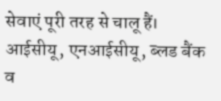सेवाएं पूरी तरह से चालू हैं। आईसीयू, एनआईसीयू, ब्लड बैंक व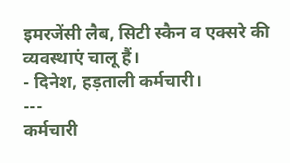इमरजेंसी लैब, सिटी स्कैन व एक्सरे की व्यवस्थाएं चालू हैं।
- दिनेश, हड़ताली कर्मचारी।
---
कर्मचारी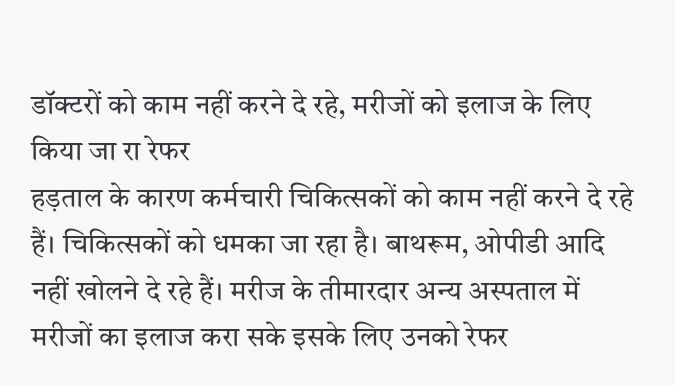डॉक्टरों को काम नहीं करने दे रहे, मरीजों को इलाज के लिए किया जा रा रेफर
हड़ताल के कारण कर्मचारी चिकित्सकों को काम नहीं करने दे रहे हैं। चिकित्सकों को धमका जा रहा है। बाथरूम, ओपीडी आदि नहीं खोलने दे रहे हैं। मरीज के तीमारदार अन्य अस्पताल में मरीजों का इलाज करा सके इसके लिए उनको रेफर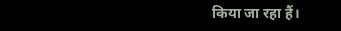किया जा रहा हैं।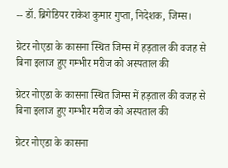-- डॉ. ब्रिगेडियर राकेश कुमार गुप्ता, निदेशक, जिम्स।

ग्रेटर नोएडा के कासना स्थित जिम्स में हड़ताल की वजह से बिना इलाज हुए गम्भीर मरीज को अस्पताल की

ग्रेटर नोएडा के कासना स्थित जिम्स में हड़ताल की वजह से बिना इलाज हुए गम्भीर मरीज को अस्पताल की

ग्रेटर नोएडा के कासना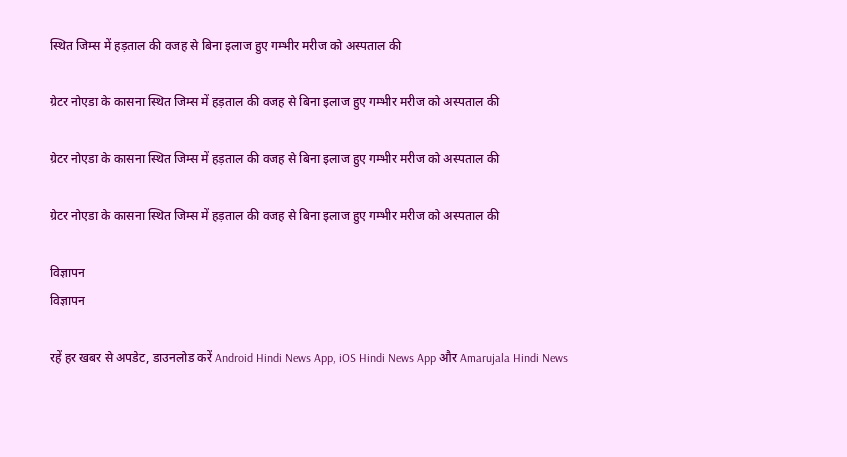स्थित जिम्स में हड़ताल की वजह से बिना इलाज हुए गम्भीर मरीज को अस्पताल की

ग्रेटर नोएडा के कासना स्थित जिम्स में हड़ताल की वजह से बिना इलाज हुए गम्भीर मरीज को अस्पताल की

ग्रेटर नोएडा के कासना स्थित जिम्स में हड़ताल की वजह से बिना इलाज हुए गम्भीर मरीज को अस्पताल की

ग्रेटर नोएडा के कासना स्थित जिम्स में हड़ताल की वजह से बिना इलाज हुए गम्भीर मरीज को अस्पताल की

विज्ञापन
विज्ञापन

रहें हर खबर से अपडेट, डाउनलोड करें Android Hindi News App, iOS Hindi News App और Amarujala Hindi News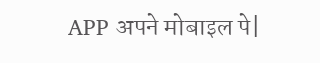APP अपने मोबाइल पे|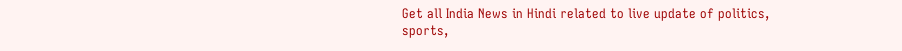Get all India News in Hindi related to live update of politics, sports,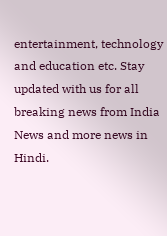entertainment, technology and education etc. Stay updated with us for all breaking news from India News and more news in Hindi.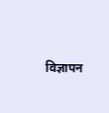विज्ञापन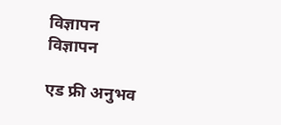विज्ञापन
विज्ञापन

एड फ्री अनुभव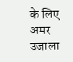के लिए अमर उजाला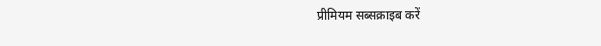प्रीमियम सब्सक्राइब करें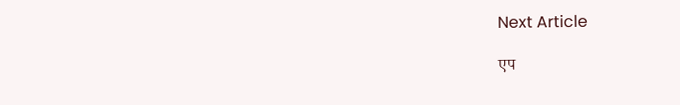Next Article

एप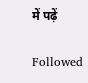में पढ़ें

Followed